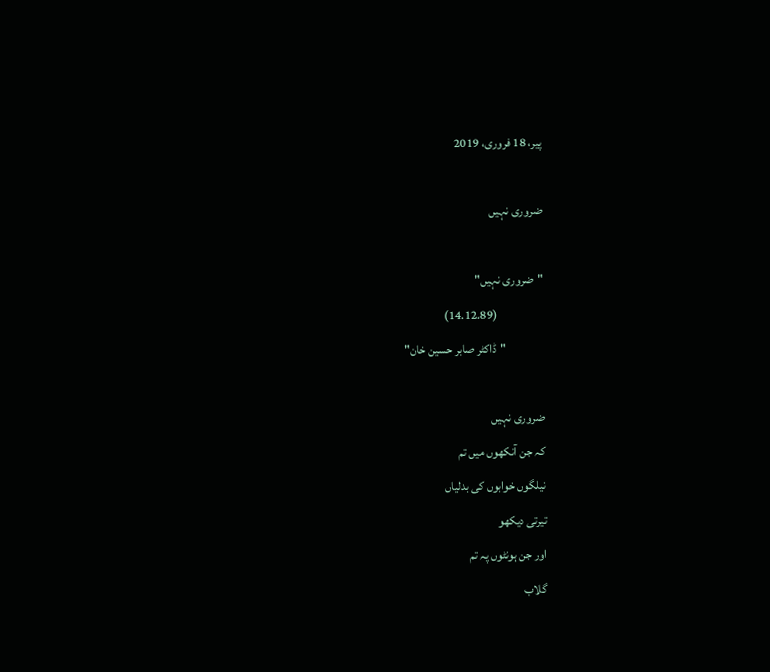پیر، 18 فروری، 2019

ضروری نہیں

"ضروری نہیں"
                   (14.12.89)
                "ڈاکٹر صابر حسین خان"

ضروری نہیں
کہ جن آنکھوں میں تم
نیلگوں خوابوں کی بدلیاں
تیرتی دیکھو
اور جن ہونٹوں پہ تم
گلاب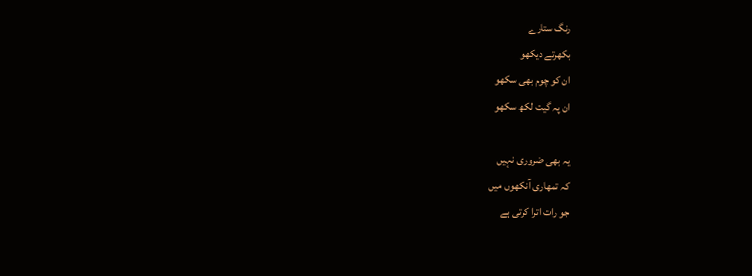رنگ ستارے
بکھرتے دیکھو
ان کو چوم بھی سکھو
ان پہ گیت لکھ سکھو

یہ بھی ضروری نہیں
کہ تمھاری آنکھوں میں
جو رات اترا کرتی ہے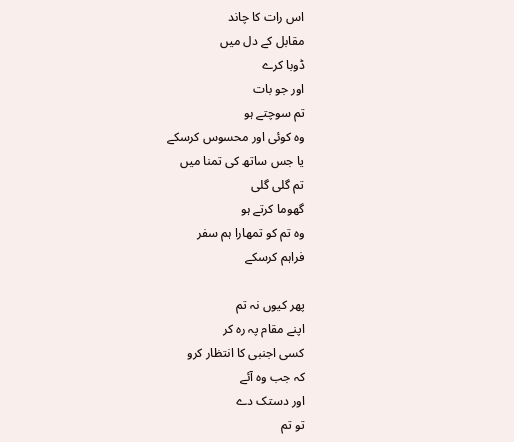اس رات کا چاند
مقابل کے دل میں
ڈوبا کرے
اور جو بات
تم سوچتے ہو
وہ کوئی اور محسوس کرسکے
یا جس ساتھ کی تمنا میں
تم گلی گلی
گھوما کرتے ہو
وہ تم کو تمھارا ہم سفر
فراہم کرسکے

پھر کیوں نہ تم
اپنے مقام پہ رہ کر
کسی اجنبی کا انتظار کرو
کہ جب وہ آئے
اور دستک دے
تو تم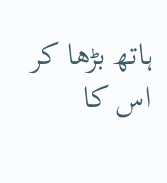ہاتھ بڑھا کر
اس کا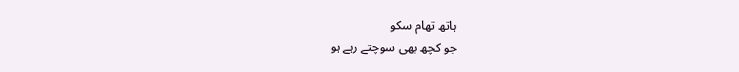ہاتھ تھام سکو
جو کچھ بھی سوچتے رہے ہو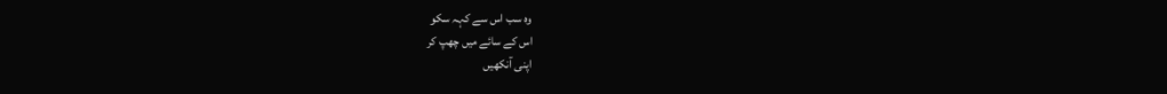وہ سب اس سے کہہ سکو
اس کے سائے میں چھپ کر
اپنی آنکھیں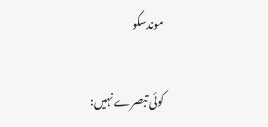موندسکو

کوئی تبصرے نہیں: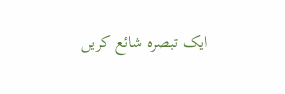ایک تبصرہ شائع کریں